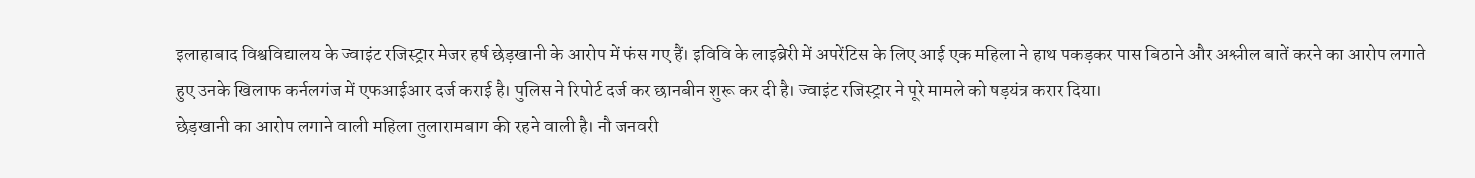इलाहाबाद विश्वविद्यालय के ज्वाइंट रजिस्ट्रार मेजर हर्ष छेड़खानी के आरोप में फंस गए हैं। इविवि के लाइब्रेरी में अपरेंटिस के लिए आई एक महिला ने हाथ पकड़कर पास बिठाने और अश्लील बातें करने का आरोप लगाते हुए उनके खिलाफ कर्नलगंज में एफआईआर दर्ज कराई है। पुलिस ने रिपोर्ट दर्ज कर छानबीन शुरू कर दी है। ज्वाइंट रजिस्ट्रार ने पूरे मामले को षड़यंत्र करार दिया।
छेड़खानी का आरोप लगाने वाली महिला तुलारामबाग की रहने वाली है। नौ जनवरी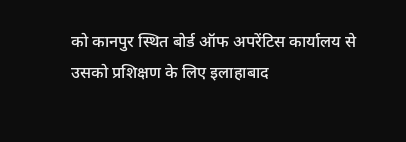को कानपुर स्थित बोर्ड ऑफ अपरेंटिस कार्यालय से उसको प्रशिक्षण के लिए इलाहाबाद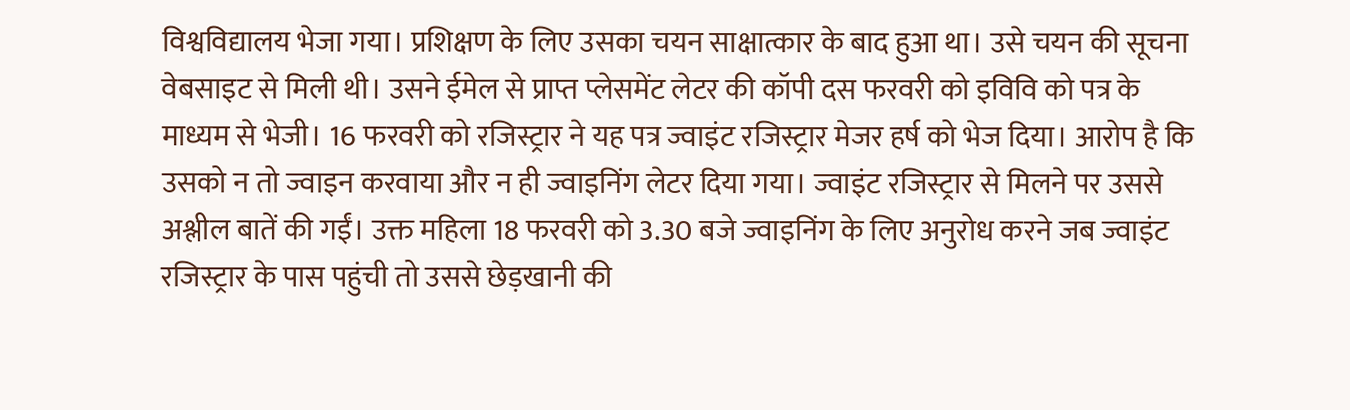विश्वविद्यालय भेजा गया। प्रशिक्षण के लिए उसका चयन साक्षात्कार के बाद हुआ था। उसे चयन की सूचना वेबसाइट से मिली थी। उसने ईमेल से प्राप्त प्लेसमेंट लेटर की कॉपी दस फरवरी को इविवि को पत्र के माध्यम से भेजी। 16 फरवरी को रजिस्ट्रार ने यह पत्र ज्वाइंट रजिस्ट्रार मेजर हर्ष को भेज दिया। आरोप है कि उसको न तो ज्वाइन करवाया और न ही ज्वाइनिंग लेटर दिया गया। ज्वाइंट रजिस्ट्रार से मिलने पर उससे अश्लील बातें की गईं। उक्त महिला 18 फरवरी को 3.30 बजे ज्वाइनिंग के लिए अनुरोध करने जब ज्वाइंट रजिस्ट्रार के पास पहुंची तो उससे छेड़खानी की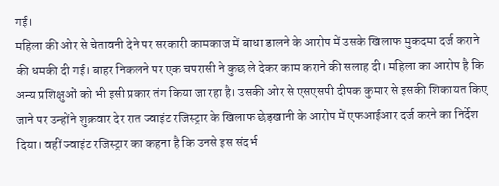गई।
महिला की ओर से चेतावनी देने पर सरकारी कामकाज में बाधा डालने के आरोप में उसके खिलाफ मुकदमा दर्ज कराने की धमकी दी गई। बाहर निकलने पर एक चपरासी ने कुछ ले देकर काम कराने की सलाह दी। महिला का आरोप है कि अन्य प्रशिक्षुओं को भी इसी प्रकार तंग किया जा रहा है। उसकी ओर से एसएसपी दीपक कुमार से इसकी शिकायत किए जाने पर उन्होंने शुक्रवार देर रात ज्वाइंट रजिस्ट्रार के खिलाफ छेड़खानी के आरोप में एफआईआर दर्ज करने का निर्देश दिया। वहीं ज्वाइंट रजिस्ट्रार का कहना है कि उनसे इस संदर्भ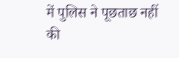में पुलिस ने पूछताछ नहीं की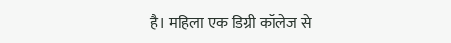है। महिला एक डिग्री कॉलेज से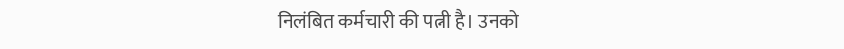निलंबित कर्मचारी की पत्नी है। उनको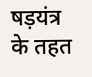षड़यंत्र के तहत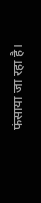फंसाया जा रहा है।